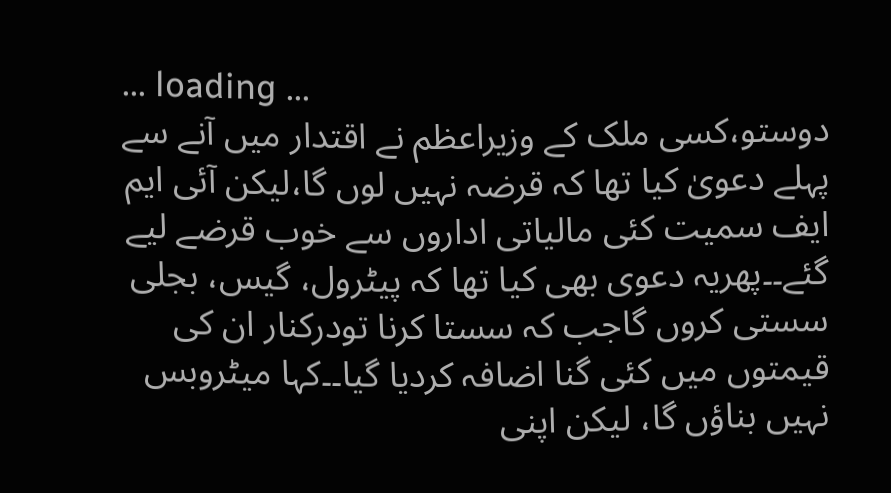... loading ...
دوستو،کسی ملک کے وزیراعظم نے اقتدار میں آنے سے پہلے دعویٰ کیا تھا کہ قرضہ نہیں لوں گا،لیکن آئی ایم ایف سمیت کئی مالیاتی اداروں سے خوب قرضے لیے گئے۔۔پھریہ دعوی بھی کیا تھا کہ پیٹرول، گیس، بجلی سستی کروں گاجب کہ سستا کرنا تودرکنار ان کی قیمتوں میں کئی گنا اضافہ کردیا گیا۔۔کہا میٹروبس نہیں بناؤں گا، لیکن اپنی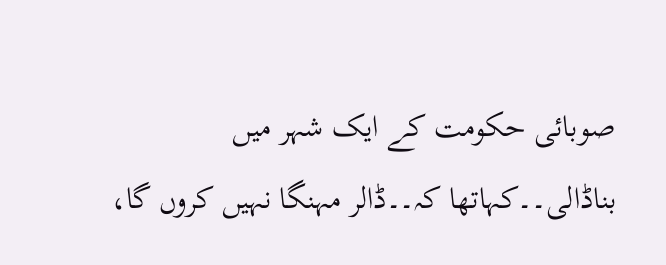صوبائی حکومت کے ایک شہر میں بناڈالی۔۔کہاتھا کہ۔۔ڈالر مہنگا نہیں کروں گا،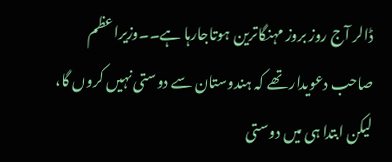ڈالر آج روز بروز مہنگاترین ہوتاجارہا ہے۔۔وزیراعظم صاحب دعویدار تھے کہ ہندوستان سے دوستی نہیں کروں گا، لیکن ابتدا ہی میں دوستی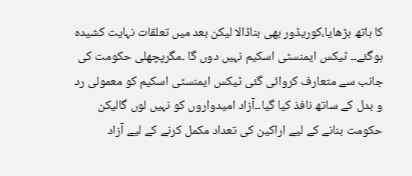کا ہاتھ بڑھایا،کوریڈور بھی بناڈالا لیکن بعد میں تعلقات نہایت کشیدہ ہوگئے۔۔ ٹیکس ایمنسٹی اسکیم نہیں دوں گا ۔مگرپچھلی حکومت کی جانب سے متعارف کروائی گئی ٹیکس ایمنسٹی اسکیم کو معمولی رد و بدل کے ساتھ نافذ کیا گیا۔۔آزاد امیدواروں کو نہیں لوں گالیکن حکومت بنانے کے لیے اراکین کی تعداد مکمل کرنے کے لیے آزاد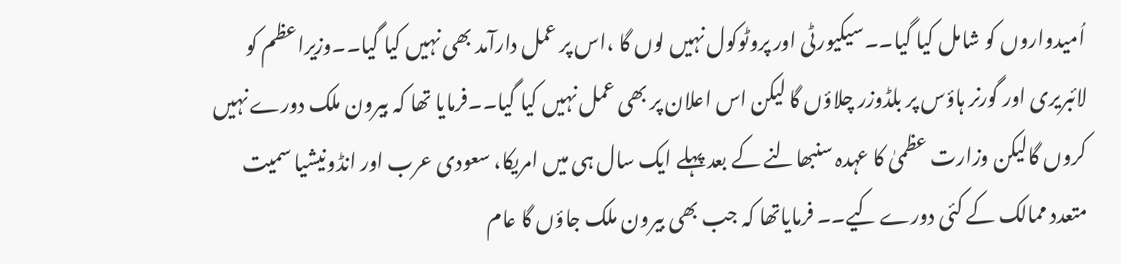اُمیدواروں کو شامل کیا گیا۔۔سیکیورٹی اور پروٹوکول نہیں لوں گا ،اس پر عمل دارآمد بھی نہیں کیا گیا۔۔وزیراعظم کو لائبریری اور گورنر ہاؤس پر بلڈوزر چلاؤں گا لیکن اس اعلان پر بھی عمل نہیں کیا گیا۔۔فرمایا تھا کہ بیرون ملک دورے نہیں کروں گالیکن وزارت عظمیٰ کا عہدہ سنبھالنے کے بعد پہلے ایک سال ہی میں امریکا، سعودی عرب اور انڈونیشیا سمیت متعدد ممالک کے کئی دورے کیے۔۔ فرمایاتھا کہ جب بھی بیرون ملک جاؤں گا عام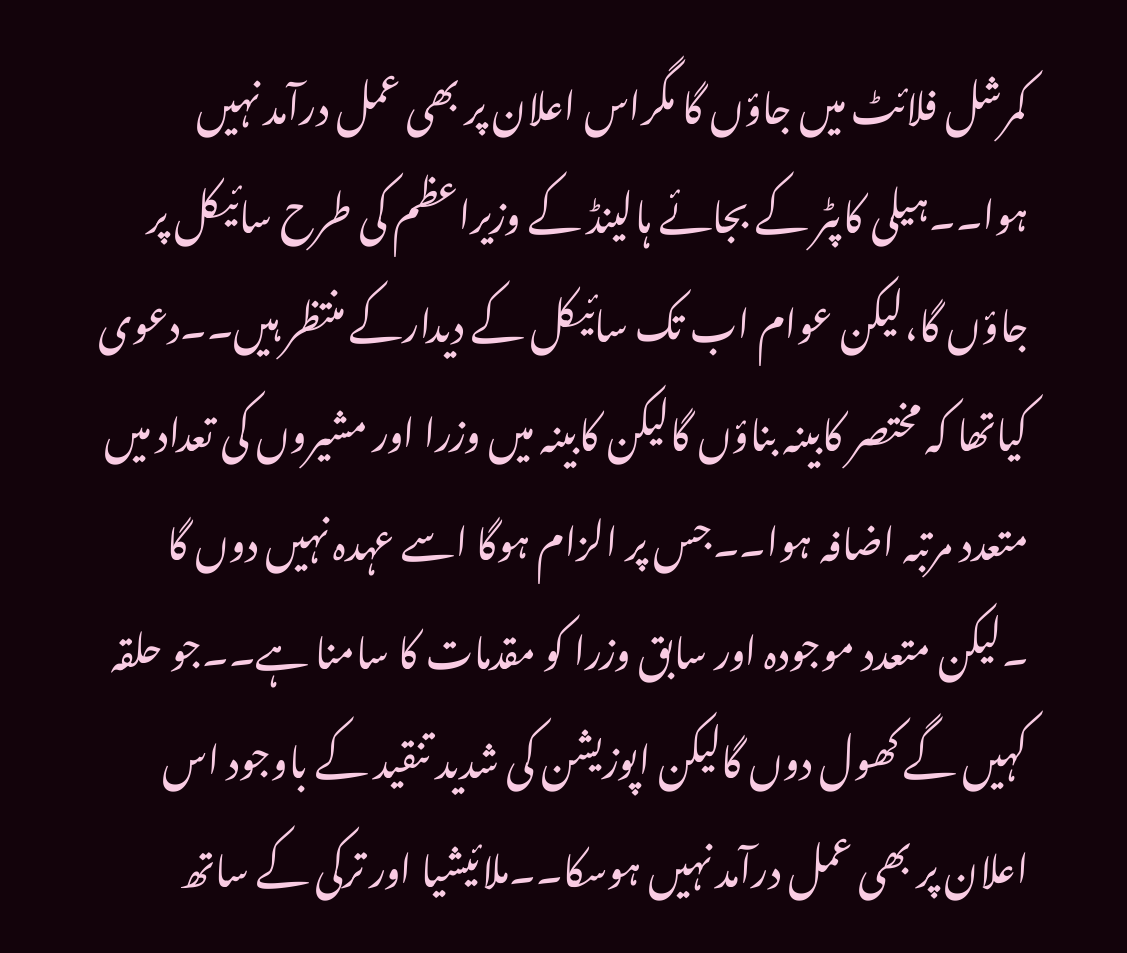کمرشل فلائٹ میں جاؤں گا مگراس اعلان پر بھی عمل درآمد نہیں ہوا۔۔ہیلی کاپٹر کے بجائے ہالینڈ کے وزیراعظم کی طرح سائیکل پر جاؤں گا،لیکن عوام اب تک سائیکل کے دیدارکے منتظر ہیں۔۔دعوی کیاتھا کہ مختصر کابینہ بناؤں گالیکن کابینہ میں وزرا اور مشیروں کی تعداد میں متعدد مرتبہ اضافہ ہوا۔۔جس پر الزام ہوگا اسے عہدہ نہیں دوں گا ۔لیکن متعدد موجودہ اور سابق وزرا کو مقدمات کا سامنا ہے۔۔جو حلقہ کہیں گے کھول دوں گالیکن اپوزیشن کی شدید تنقید کے باوجود اس اعلان پر بھی عمل درآمد نہیں ہوسکا۔۔ملائیشیا اور ترکی کے ساتھ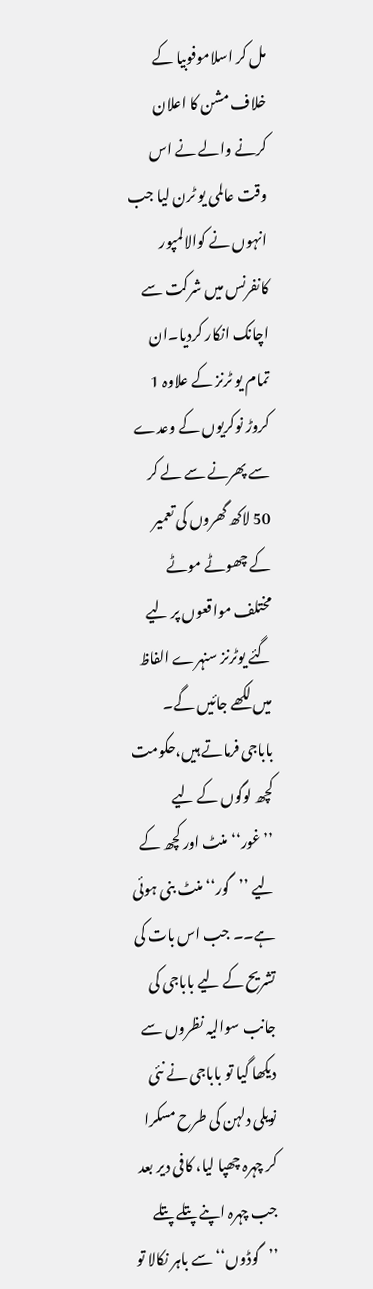مل کر اسلاموفوبیا کے خلاف مشن کا اعلان کرنے والے نے اس وقت عالمی یو ٹرن لیا جب انہوں نے کوالالمپور کانفرنس میں شرکت سے اچانک انکار کردیا۔ان تمام یو ٹرنز کے علاوہ 1 کروڑ نوکریوں کے وعدے سے پھرنے سے لے کر 50 لاکھ گھروں کی تعمیر کے چھوٹے موٹے مختلف مواقعوں پر لیے گئے یوٹرنز سنہرے الفاظ میں لکھے جائیں گے۔
باباجی فرماتے ہیں،حکومت کچھ لوگوں کے لیے ’’غور‘‘منٹ اور کچھ کے لیے ’’گور‘‘منٹ بنی ہوئی ہے۔۔ جب اس بات کی تشریح کے لیے باباجی کی جانب سوالیہ نظروں سے دیکھا گیا تو باباجی نے نئی نویلی دلہن کی طرح مسکرا کر چہرہ چھپا لیا، کافی دیر بعد جب چہرہ اپنے پتلے پتلے ’’گوڈوں‘‘ سے باہر نکالا تو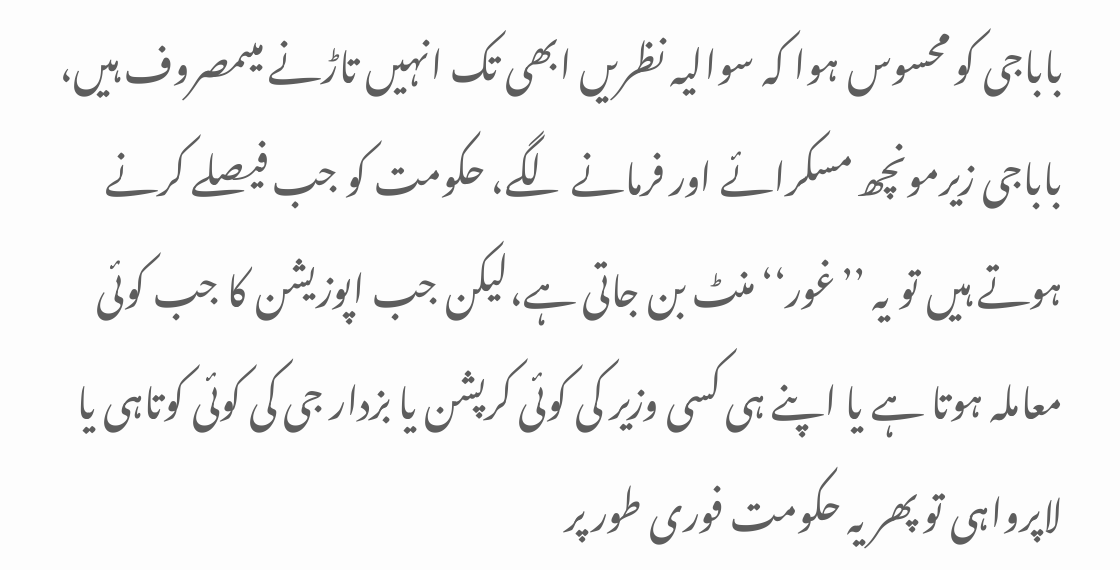باباجی کو محسوس ہوا کہ سوالیہ نظریں ابھی تک انہیں تاڑنے میںمصروف ہیں، باباجی زیرمونچھ مسکرائے اور فرمانے لگے، حکومت کو جب فیصلے کرنے ہوتے ہیں تو یہ ’’غور‘‘منٹ بن جاتی ہے،لیکن جب اپوزیشن کا جب کوئی معاملہ ہوتا ہے یا اپنے ہی کسی وزیر کی کوئی کرپشن یا بزدار جی کی کوئی کوتاہی یا لاپرواہی تو پھر یہ حکومت فوری طور پر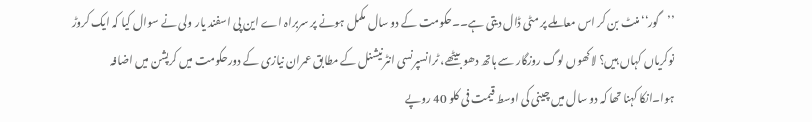’’گور‘‘منٹ بن کر اس معاملے پر مٹی ڈال دیتی ہے۔۔حکومت کے دو سال مکمل ہونے پر سربراہ اے این پی اسفند یار ولی نے سوال کیا کہ ایک کروڑ نوکریاں کہاں ہیں؟ لاکھوں لوگ روزگار سے ہاتھ دھو بیٹھے، ٹرانسپرنسی انٹرنیشنل کے مطابق عمران نیازی کے دورحکومت میں کرپشن میں اضافہ ہوا۔انکا کہنا تھا کہ دو سال میں چینی کی اوسط قیمت فی کلو 40 روپے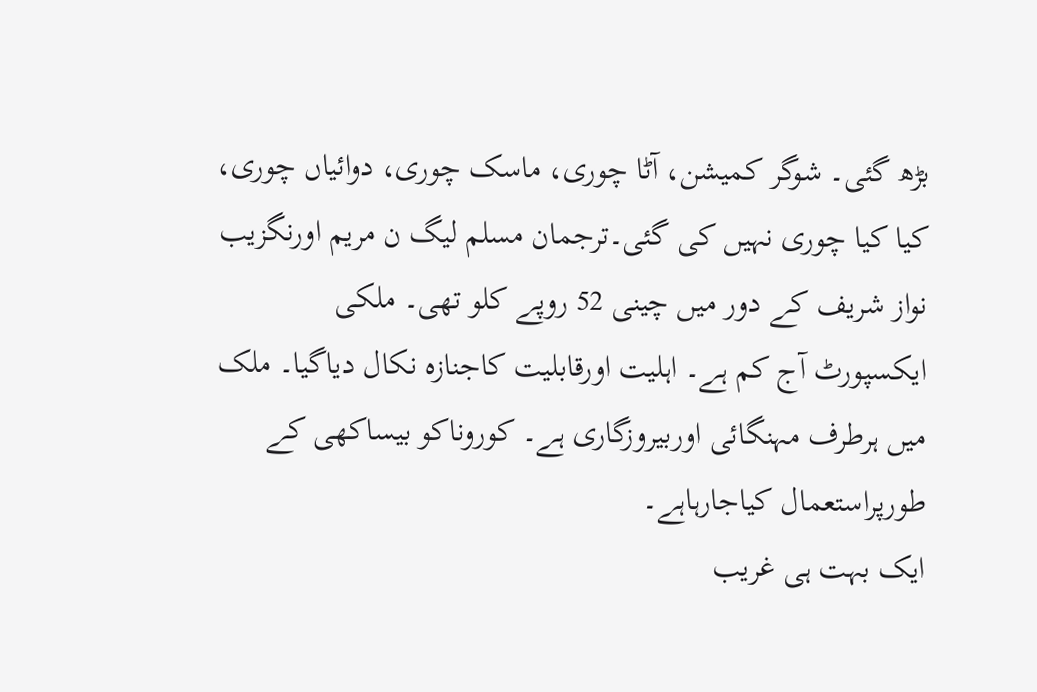بڑھ گئی۔ شوگر کمیشن، آٹا چوری، ماسک چوری، دوائیاں چوری، کیا کیا چوری نہیں کی گئی۔ترجمان مسلم لیگ ن مریم اورنگزیب نواز شریف کے دور میں چینی 52 روپے کلو تھی۔ ملکی ایکسپورٹ آج کم ہے۔ اہلیت اورقابلیت کاجنازہ نکال دیاگیا۔ ملک میں ہرطرف مہنگائی اوربیروزگاری ہے۔ کوروناکو بیساکھی کے طورپراستعمال کیاجارہاہے۔
ایک بہت ہی غریب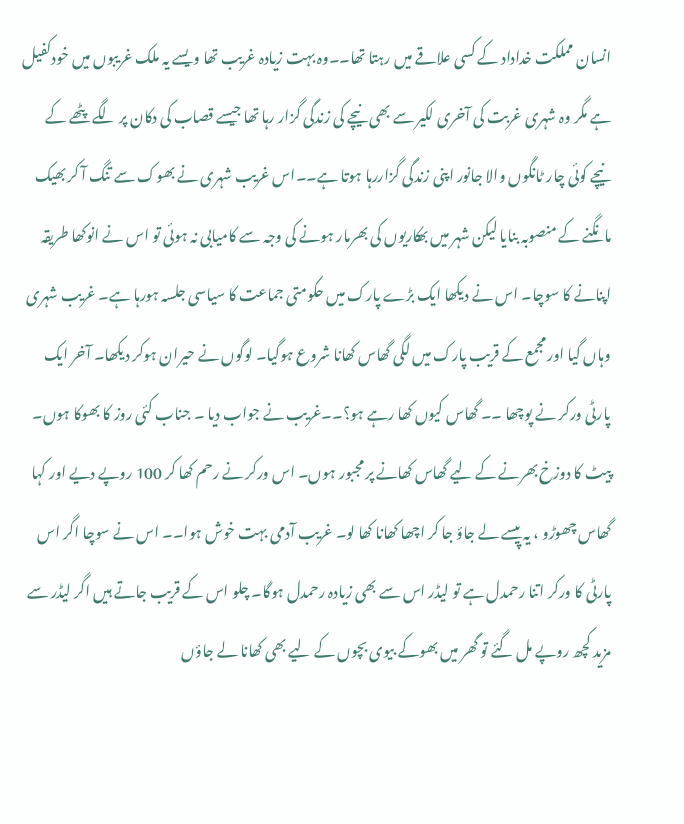انسان مملکت خداداد کے کسی علاقے میں رہتا تھا۔۔وہ بہت زیادہ غریب تھا ویسے یہ ملک غریبوں میں خودکفیل ہے مگر وہ شہری غربت کی آخری لکیر سے بھی نیچے کی زندگی گزار رہا تھا جیسے قصاب کی دکان پر لگے پٹھے کے نیچے کوئی چار ٹانگوں والا جانور اپنی زندگی گزاررہا ہوتا ہے۔۔اس غریب شہری نے بھوک سے تنگ آ کر بھیک مانگنے کے منصوبہ بنایا لیکن شہر میں بھکاریوں کی بھرمار ہونے کی وجہ سے کامیابی نہ ہوئی تو اس نے انوکھا طریقہ اپنانے کا سوچا۔ اس نے دیکھا ایک بڑے پارک میں حکومتی جماعت کا سیاسی جلسہ ہورہا ہے۔ غریب شہری وہاں گیا اور مجمع کے قریب پارک میں لگی گھاس کھانا شروع ہوگیا۔ لوگوں نے حیران ہوکر دیکھا۔ آخر ایک پارٹی ورکر نے پوچھا ۔۔ گھاس کیوں کھا رہے ہو؟۔۔غریب نے جواب دیا ۔ جناب کئی روز کا بھوکا ہوں۔ پیٹ کا دوزخ بھرنے کے لیے گھاس کھانے پر مجبور ہوں۔ اس ورکر نے رحم کھا کر 100 روپے دیے اور کہا گھاس چھوڑو ، یہ پیسے لے جاؤ جا کر اچھا کھانا کھا لو۔ غریب آدمی بہت خوش ہوا۔۔ اس نے سوچا اگر اس پارٹی کا ورکر اتنا رحمدل ہے تو لیڈر اس سے بھی زیادہ رحمدل ہوگا۔ چلو اس کے قریب جاتے ہیں اگر لیڈر سے مزید کچھ روپے مل گئے تو گھر میں بھوکے بیوی بچوں کے لیے بھی کھانا لے جاؤں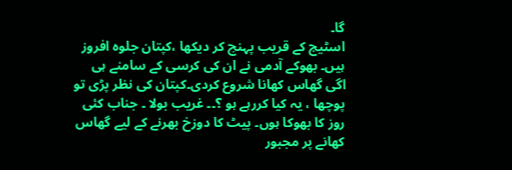گا۔
اسٹیج کے قریب پہنچ کر دیکھا ،کپتان جلوہ افروز ہیں۔ بھوکے آدمی نے ان کی کرسی کے سامنے ہی اگی گھاس کھانا شروع کردی۔کپتان کی نظر پڑی تو پوچھا ، یہ کیا کررہے ہو ؟۔۔ غریب بولا ۔ جناب کئی روز کا بھوکا ہوں۔ پیٹ کا دوزخ بھرنے کے لیے گھاس کھانے پر مجبور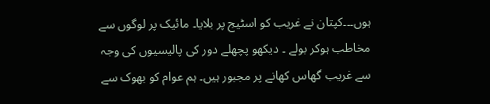ہوں۔۔۔کپتان نے غریب کو اسٹیج پر بلایا۔ مائیک پر لوگوں سے مخاطب ہوکر بولے ۔ دیکھو پچھلے دور کی پالیسیوں کی وجہ سے غریب گھاس کھانے پر مجبور ہیں۔ ہم عوام کو بھوک سے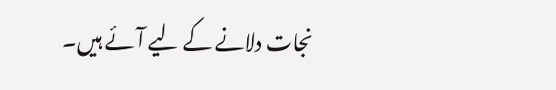نجات دلانے کے لیے آئے ہیں۔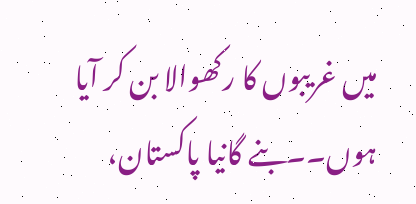میں غریبوں کا رکھوالا بن کر آیا ہوں۔۔بنے گانیا پاکستان،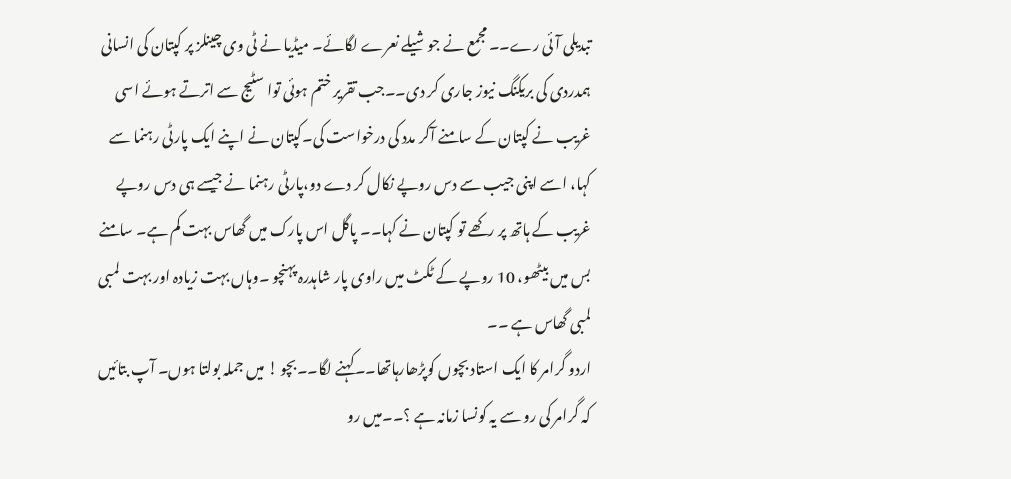تبدیلی آئی رے۔۔ مجمع نے جوشیلے نعرے لگائے۔ میڈیا نے ٹی وی چینلز پر کپتان کی انسانی ہمدردی کی بریکنگ نیوز جاری کر دی۔۔جب تقریر ختم ہوئی توا سٹیج سے اترتے ہوئے اسی غریب نے کپتان کے سامنے آکر مدد کی درخواست کی۔کپتان نے اپنے ایک پارٹی رہنما سے کہا، اسے اپنی جیب سے دس روپے نکال کر دے دو،پارٹی رہنما نے جیسے ہی دس روپے غریب کے ہاتھ پر رکھے تو کپتان نے کہا۔۔ پاگل اس پارک میں گھاس بہت کم ہے۔ سامنے بس میں بیٹھو، 10 روپے کے ٹکٹ میں راوی پار شاہدرہ پہنچو ۔وہاں بہت زیادہ اور بہت لمبی لمبی گھاس ہے ۔۔
اردو گرامر کا ایک استاد بچوں کوپڑھارہاتھا۔۔کہنے لگا۔۔بچو ! میں جملہ بولتا ہوں۔ آپ بتائیں کہ گرامر کی رو سے یہ کونسا زمانہ ہے ؟۔۔میں رو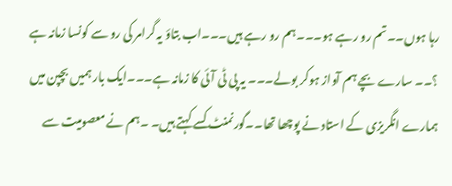رہا ہوں۔۔تم رو رہے ہو۔۔۔ہم رو رہے ہیں۔۔۔اب بتاؤ یہ گرامر کی رو سے کونسا زمانہ ہے ؟۔۔ سارے بچے ہم آواز ہوکر بولے۔۔۔ یہ پی ٹی آئی کا زمانہ ہے۔۔۔ایک بار ہمیں بچپن میں ہمارے انگریزی کے استاد نے پوچھا تھا۔۔گورنمنٹ کسے کہتے ہیں۔ ۔ہم نے معصومیت سے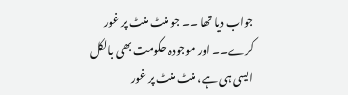جواب دیا تھا ۔۔ جو منٹ منٹ پر غور کرے۔۔ اور موجودہ حکومت بھی بالکل ایسی ہی ہے، منٹ منٹ پر غور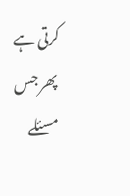کرتی ہے پھر جس مسئلے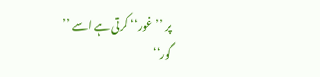پر ’’غور‘‘ کرتی ہے اسے ’’ گور‘‘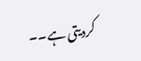کردیتی ہے۔۔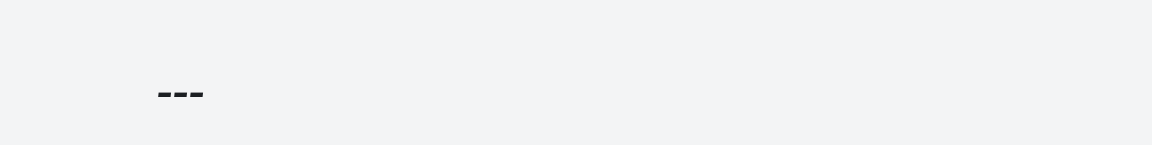۔۔۔